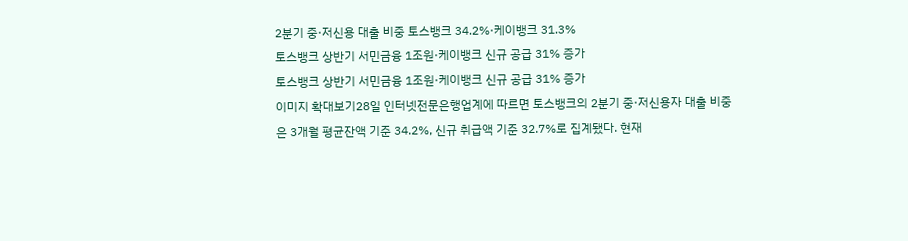2분기 중·저신용 대출 비중 토스뱅크 34.2%·케이뱅크 31.3%
토스뱅크 상반기 서민금융 1조원·케이뱅크 신규 공급 31% 증가
토스뱅크 상반기 서민금융 1조원·케이뱅크 신규 공급 31% 증가
이미지 확대보기28일 인터넷전문은행업계에 따르면 토스뱅크의 2분기 중·저신용자 대출 비중은 3개월 평균잔액 기준 34.2%, 신규 취급액 기준 32.7%로 집계됐다. 현재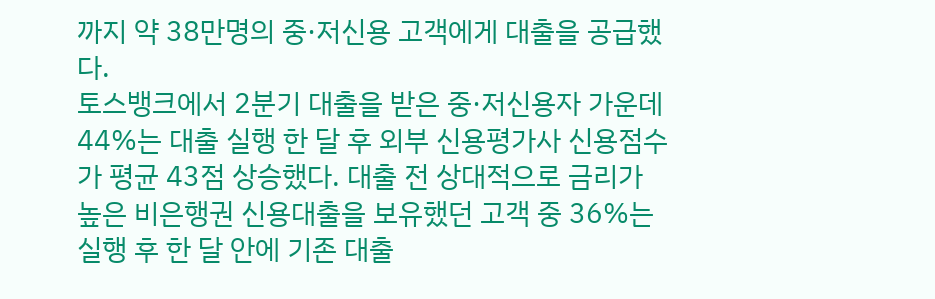까지 약 38만명의 중·저신용 고객에게 대출을 공급했다.
토스뱅크에서 2분기 대출을 받은 중·저신용자 가운데 44%는 대출 실행 한 달 후 외부 신용평가사 신용점수가 평균 43점 상승했다. 대출 전 상대적으로 금리가 높은 비은행권 신용대출을 보유했던 고객 중 36%는 실행 후 한 달 안에 기존 대출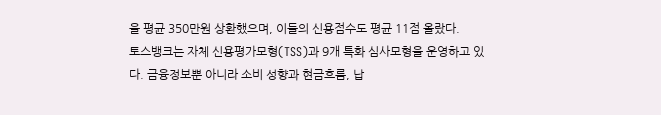을 평균 350만원 상환했으며, 이들의 신용점수도 평균 11점 올랐다.
토스뱅크는 자체 신용평가모형(TSS)과 9개 특화 심사모형을 운영하고 있다. 금융정보뿐 아니라 소비 성향과 현금흐름, 납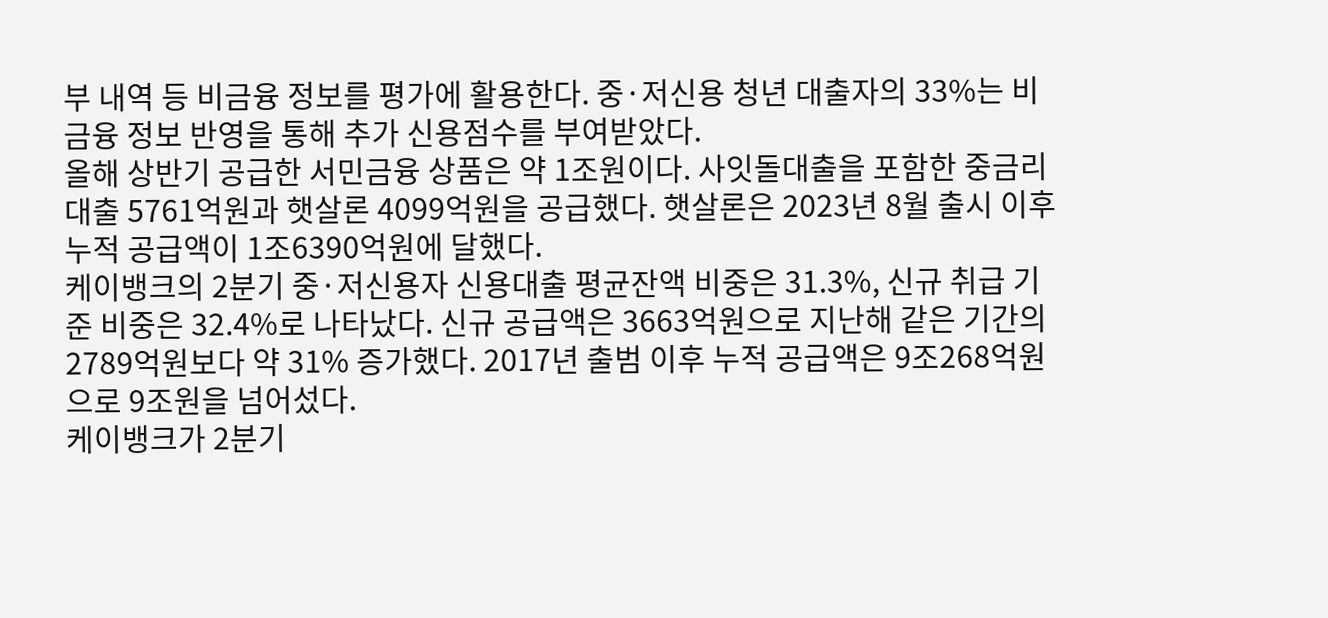부 내역 등 비금융 정보를 평가에 활용한다. 중·저신용 청년 대출자의 33%는 비금융 정보 반영을 통해 추가 신용점수를 부여받았다.
올해 상반기 공급한 서민금융 상품은 약 1조원이다. 사잇돌대출을 포함한 중금리대출 5761억원과 햇살론 4099억원을 공급했다. 햇살론은 2023년 8월 출시 이후 누적 공급액이 1조6390억원에 달했다.
케이뱅크의 2분기 중·저신용자 신용대출 평균잔액 비중은 31.3%, 신규 취급 기준 비중은 32.4%로 나타났다. 신규 공급액은 3663억원으로 지난해 같은 기간의 2789억원보다 약 31% 증가했다. 2017년 출범 이후 누적 공급액은 9조268억원으로 9조원을 넘어섰다.
케이뱅크가 2분기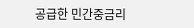공급한 민간중금리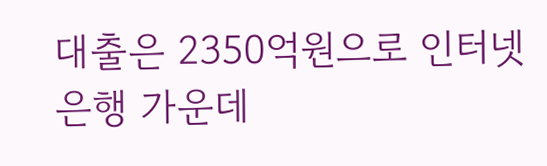대출은 2350억원으로 인터넷은행 가운데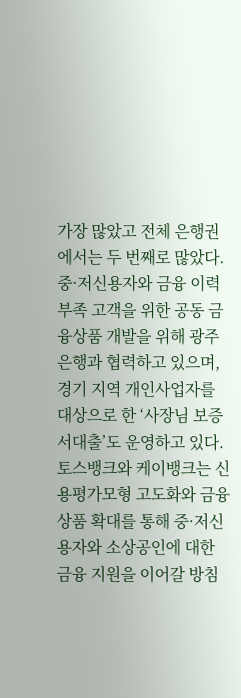가장 많았고 전체 은행권에서는 두 번째로 많았다. 중·저신용자와 금융 이력 부족 고객을 위한 공동 금융상품 개발을 위해 광주은행과 협력하고 있으며, 경기 지역 개인사업자를 대상으로 한 ‘사장님 보증서대출’도 운영하고 있다.
토스뱅크와 케이뱅크는 신용평가모형 고도화와 금융상품 확대를 통해 중·저신용자와 소상공인에 대한 금융 지원을 이어갈 방침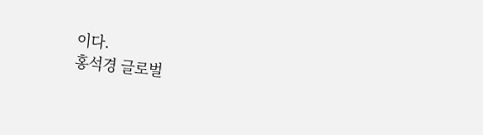이다.
홍석경 글로벌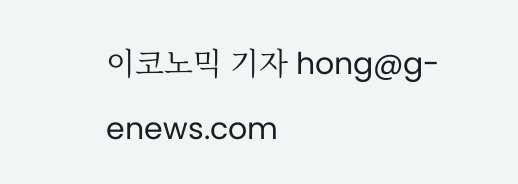이코노믹 기자 hong@g-enews.com